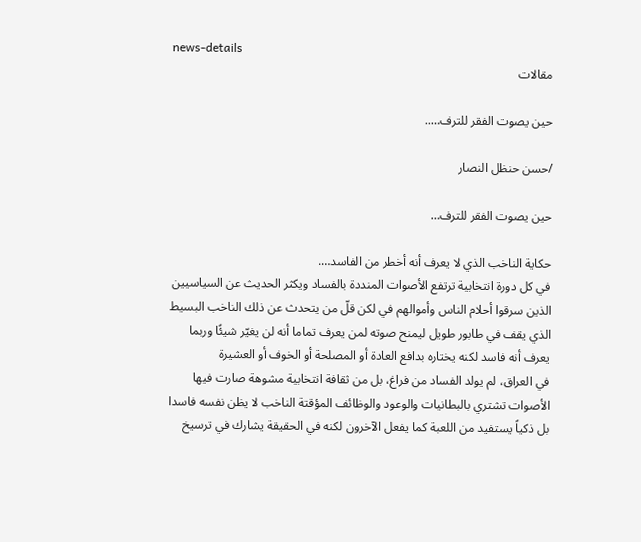news-details
مقالات

حين يصوت الفقر للترف…..

/حسن حنظل النصار

حين يصوت الفقر للترف…

حكاية الناخب الذي لا يعرف أنه أخطر من الفاسد….
في كل دورة انتخابية ترتفع الأصوات المنددة بالفساد ويكثر الحديث عن السياسيين الذين سرقوا أحلام الناس وأموالهم في لكن قلّ من يتحدث عن ذلك الناخب البسيط الذي يقف في طابور طويل ليمنح صوته لمن يعرف تماما أنه لن يغيّر شيئًا وربما يعرف أنه فاسد لكنه يختاره بدافع العادة أو المصلحة أو الخوف أو العشيرة
في العراق، لم يولد الفساد من فراغ، بل من ثقافة انتخابية مشوهة صارت فيها الأصوات تشتري بالبطانيات والوعود والوظائف المؤقتة الناخب لا يظن نفسه فاسدا بل ذكياً يستفيد من اللعبة كما يفعل الآخرون لكنه في الحقيقة يشارك في ترسيخ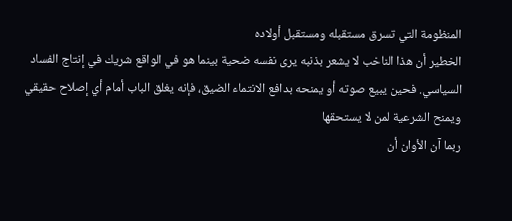المنظومة التي تسرق مستقبله ومستقبل أولاده
الخطير أن هذا الناخب لا يشعر بذنبه يرى نفسه ضحية بينما هو في الواقع شريك في إنتاج الفساد السياسي. فحين يبيع صوته أو يمنحه بدافع الانتماء الضيق، فإنه يغلق الباب أمام أي إصلاح حقيقي ويمنح الشرعية لمن لا يستحقها
ربما آن الأوان أن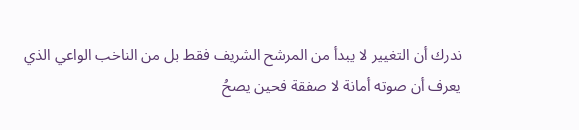ندرك أن التغيير لا يبدأ من المرشح الشريف فقط بل من الناخب الواعي الذي يعرف أن صوته أمانة لا صفقة فحين يصحُ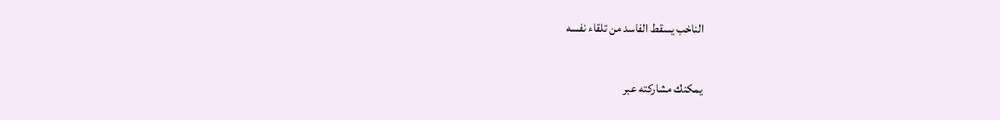الناخب يسقط الفاسد من تلقاء نفسه

يمكنك مشاركته عبر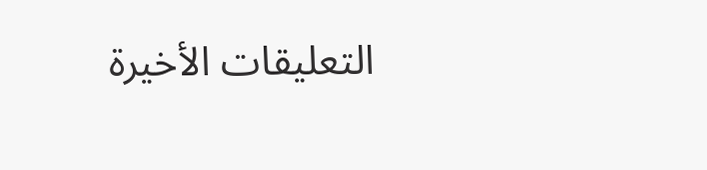التعليقات الأخيرة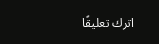اترك تعليقًا